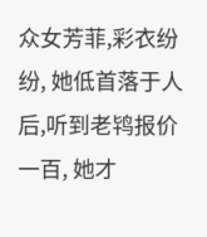众女芳菲,彩衣纷纷, 她低首落于人后,听到老鸨报价一百, 她才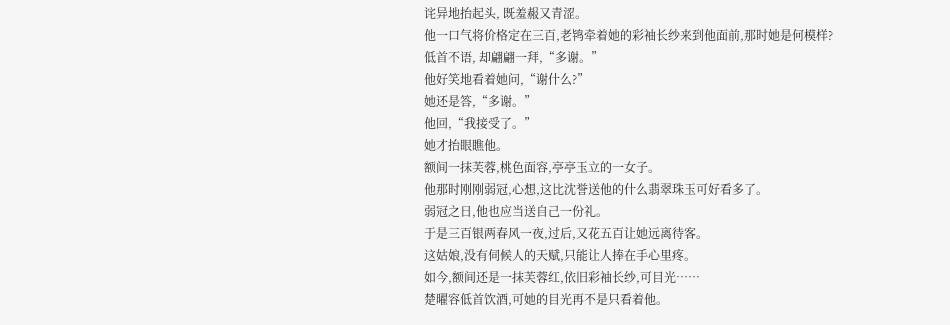诧异地抬起头, 既羞赧又青涩。
他一口气将价格定在三百,老鸨牵着她的彩袖长纱来到他面前,那时她是何模样?
低首不语, 却翩翩一拜,“多谢。”
他好笑地看着她问,“谢什么?”
她还是答,“多谢。”
他回,“我接受了。”
她才抬眼瞧他。
额间一抹芙蓉,桃色面容,亭亭玉立的一女子。
他那时刚刚弱冠,心想,这比沈誉送他的什么翡翠珠玉可好看多了。
弱冠之日,他也应当送自己一份礼。
于是三百银两春风一夜,过后,又花五百让她远离待客。
这姑娘,没有伺候人的天赋,只能让人捧在手心里疼。
如今,额间还是一抹芙蓉红,依旧彩袖长纱,可目光……
楚曜容低首饮酒,可她的目光再不是只看着他。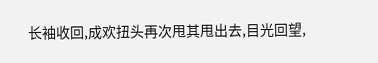长袖收回,成欢扭头再次甩其甩出去,目光回望,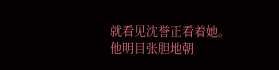就看见沈誉正看着她。
他明目张胆地朝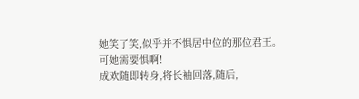她笑了笑,似乎并不惧居中位的那位君王。
可她需要惧啊!
成欢随即转身,将长袖回落,随后,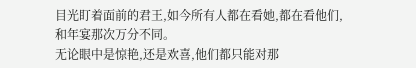目光盯着面前的君王,如今所有人都在看她,都在看他们,和年宴那次万分不同。
无论眼中是惊艳,还是欢喜,他们都只能对那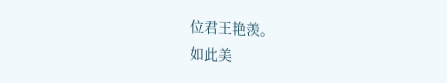位君王艳羡。
如此美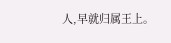人,早就归属王上。